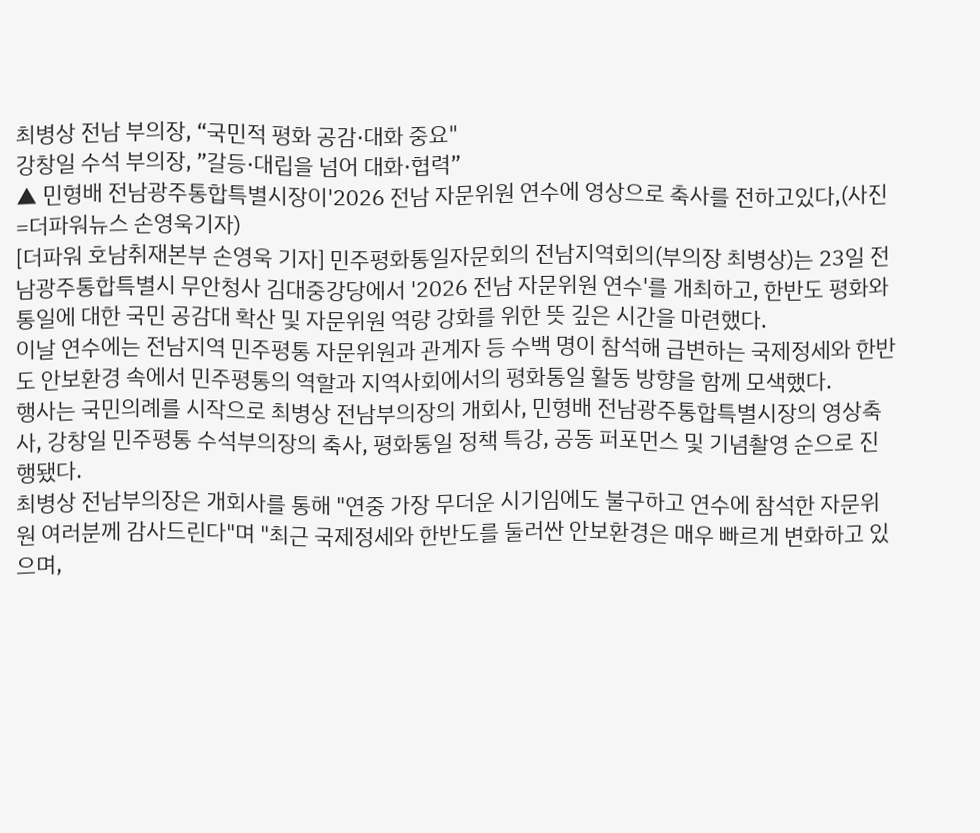최병상 전남 부의장, “국민적 평화 공감·대화 중요"
강창일 수석 부의장, ”갈등·대립을 넘어 대화·협력”
▲ 민형배 전남광주통합특별시장이'2026 전남 자문위원 연수에 영상으로 축사를 전하고있다,(사진=더파워뉴스 손영욱기자)
[더파워 호남취재본부 손영욱 기자] 민주평화통일자문회의 전남지역회의(부의장 최병상)는 23일 전남광주통합특별시 무안청사 김대중강당에서 '2026 전남 자문위원 연수'를 개최하고, 한반도 평화와 통일에 대한 국민 공감대 확산 및 자문위원 역량 강화를 위한 뜻 깊은 시간을 마련했다.
이날 연수에는 전남지역 민주평통 자문위원과 관계자 등 수백 명이 참석해 급변하는 국제정세와 한반도 안보환경 속에서 민주평통의 역할과 지역사회에서의 평화통일 활동 방향을 함께 모색했다.
행사는 국민의례를 시작으로 최병상 전남부의장의 개회사, 민형배 전남광주통합특별시장의 영상축사, 강창일 민주평통 수석부의장의 축사, 평화통일 정책 특강, 공동 퍼포먼스 및 기념촬영 순으로 진행됐다.
최병상 전남부의장은 개회사를 통해 "연중 가장 무더운 시기임에도 불구하고 연수에 참석한 자문위원 여러분께 감사드린다"며 "최근 국제정세와 한반도를 둘러싼 안보환경은 매우 빠르게 변화하고 있으며,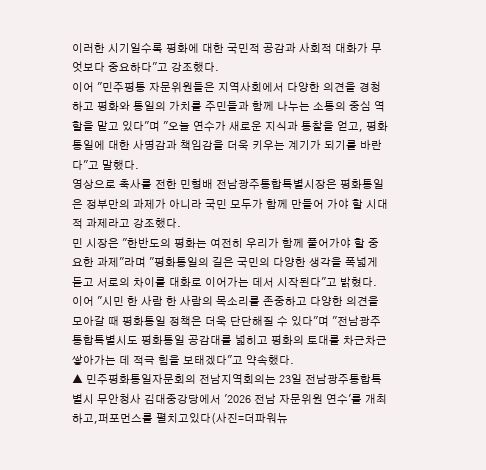이러한 시기일수록 평화에 대한 국민적 공감과 사회적 대화가 무엇보다 중요하다"고 강조했다.
이어 "민주평통 자문위원들은 지역사회에서 다양한 의견을 경청하고 평화와 통일의 가치를 주민들과 함께 나누는 소통의 중심 역할을 맡고 있다"며 "오늘 연수가 새로운 지식과 통찰을 얻고, 평화통일에 대한 사명감과 책임감을 더욱 키우는 계기가 되기를 바란다"고 말했다.
영상으로 축사를 전한 민형배 전남광주통합특별시장은 평화통일은 정부만의 과제가 아니라 국민 모두가 함께 만들어 가야 할 시대적 과제라고 강조했다.
민 시장은 "한반도의 평화는 여전히 우리가 함께 풀어가야 할 중요한 과제"라며 "평화통일의 길은 국민의 다양한 생각을 폭넓게 듣고 서로의 차이를 대화로 이어가는 데서 시작된다"고 밝혔다.
이어 "시민 한 사람 한 사람의 목소리를 존중하고 다양한 의견을 모아갈 때 평화통일 정책은 더욱 단단해질 수 있다"며 "전남광주통합특별시도 평화통일 공감대를 넓히고 평화의 토대를 차근차근 쌓아가는 데 적극 힘을 보태겠다"고 약속했다.
▲ 민주평화통일자문회의 전남지역회의는 23일 전남광주통합특별시 무안청사 김대중강당에서 '2026 전남 자문위원 연수'를 개최하고,퍼포먼스를 펼치고있다(사진=더파워뉴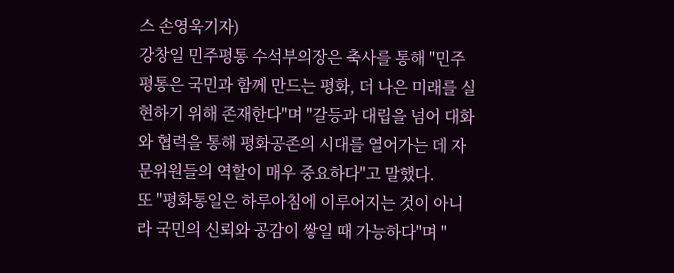스 손영욱기자)
강창일 민주평통 수석부의장은 축사를 통해 "민주평통은 국민과 함께 만드는 평화, 더 나은 미래를 실현하기 위해 존재한다"며 "갈등과 대립을 넘어 대화와 협력을 통해 평화공존의 시대를 열어가는 데 자문위원들의 역할이 매우 중요하다"고 말했다.
또 "평화통일은 하루아침에 이루어지는 것이 아니라 국민의 신뢰와 공감이 쌓일 때 가능하다"며 "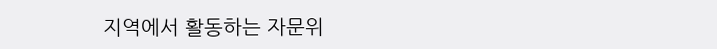지역에서 활동하는 자문위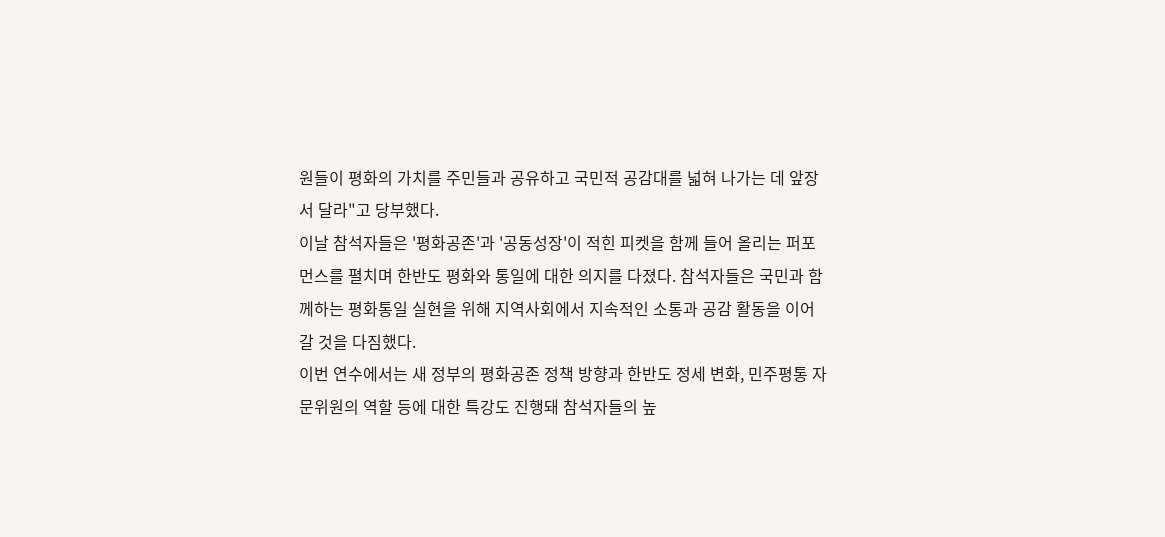원들이 평화의 가치를 주민들과 공유하고 국민적 공감대를 넓혀 나가는 데 앞장서 달라"고 당부했다.
이날 참석자들은 '평화공존'과 '공동성장'이 적힌 피켓을 함께 들어 올리는 퍼포먼스를 펼치며 한반도 평화와 통일에 대한 의지를 다졌다. 참석자들은 국민과 함께하는 평화통일 실현을 위해 지역사회에서 지속적인 소통과 공감 활동을 이어갈 것을 다짐했다.
이번 연수에서는 새 정부의 평화공존 정책 방향과 한반도 정세 변화, 민주평통 자문위원의 역할 등에 대한 특강도 진행돼 참석자들의 높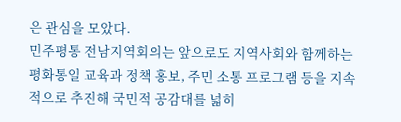은 관심을 모았다.
민주평통 전남지역회의는 앞으로도 지역사회와 함께하는 평화통일 교육과 정책 홍보, 주민 소통 프로그램 등을 지속적으로 추진해 국민적 공감대를 넓히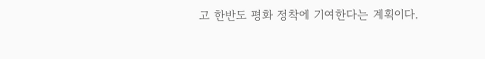고 한반도 평화 정착에 기여한다는 계획이다.